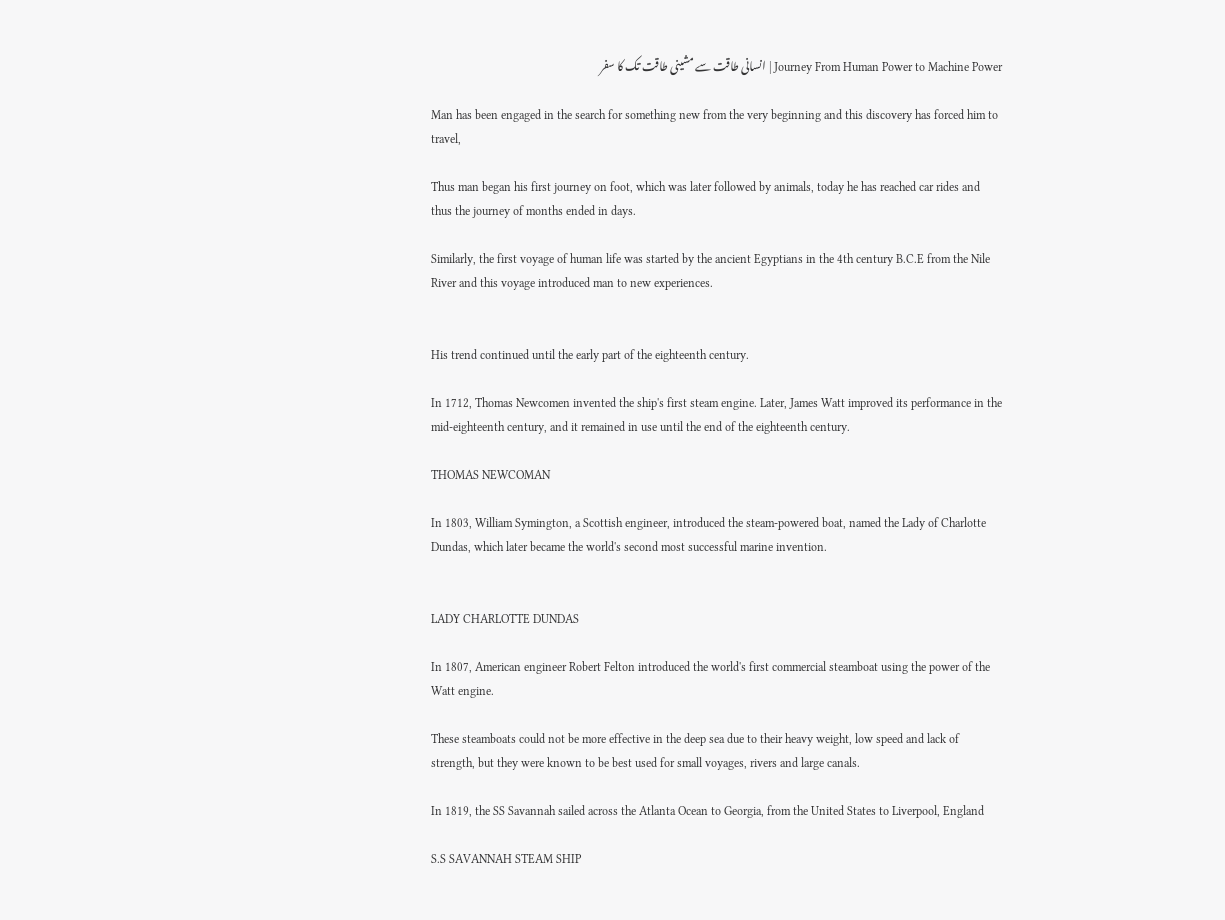Journey From Human Power to Machine Power | انسانی طاقت سے مشینی طاقت تک کا سفر

Man has been engaged in the search for something new from the very beginning and this discovery has forced him to travel,

Thus man began his first journey on foot, which was later followed by animals, today he has reached car rides and thus the journey of months ended in days.

Similarly, the first voyage of human life was started by the ancient Egyptians in the 4th century B.C.E from the Nile River and this voyage introduced man to new experiences.


His trend continued until the early part of the eighteenth century.

In 1712, Thomas Newcomen invented the ship's first steam engine. Later, James Watt improved its performance in the mid-eighteenth century, and it remained in use until the end of the eighteenth century.

THOMAS NEWCOMAN

In 1803, William Symington, a Scottish engineer, introduced the steam-powered boat, named the Lady of Charlotte Dundas, which later became the world's second most successful marine invention.


LADY CHARLOTTE DUNDAS

In 1807, American engineer Robert Felton introduced the world's first commercial steamboat using the power of the Watt engine.

These steamboats could not be more effective in the deep sea due to their heavy weight, low speed and lack of strength, but they were known to be best used for small voyages, rivers and large canals.

In 1819, the SS Savannah sailed across the Atlanta Ocean to Georgia, from the United States to Liverpool, England

S.S SAVANNAH STEAM SHIP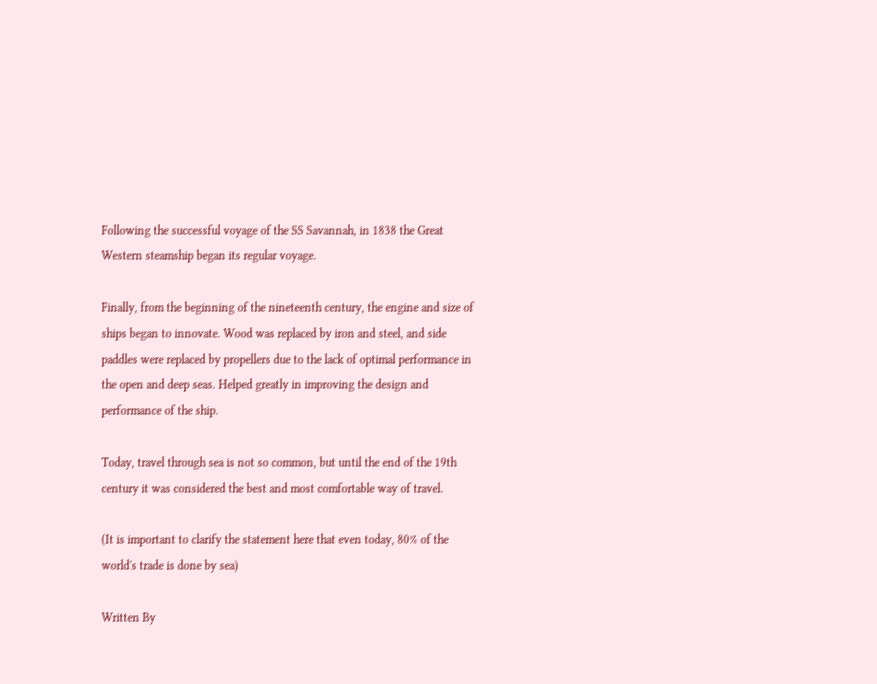Following the successful voyage of the SS Savannah, in 1838 the Great Western steamship began its regular voyage.

Finally, from the beginning of the nineteenth century, the engine and size of ships began to innovate. Wood was replaced by iron and steel, and side paddles were replaced by propellers due to the lack of optimal performance in the open and deep seas. Helped greatly in improving the design and performance of the ship.

Today, travel through sea is not so common, but until the end of the 19th century it was considered the best and most comfortable way of travel.

(It is important to clarify the statement here that even today, 80% of the world's trade is done by sea)

Written By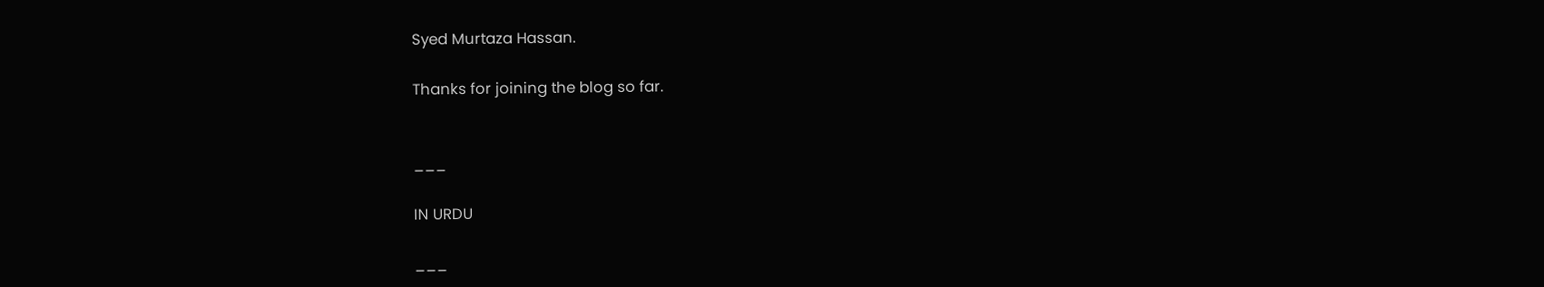Syed Murtaza Hassan.

Thanks for joining the blog so far.


___

IN URDU

___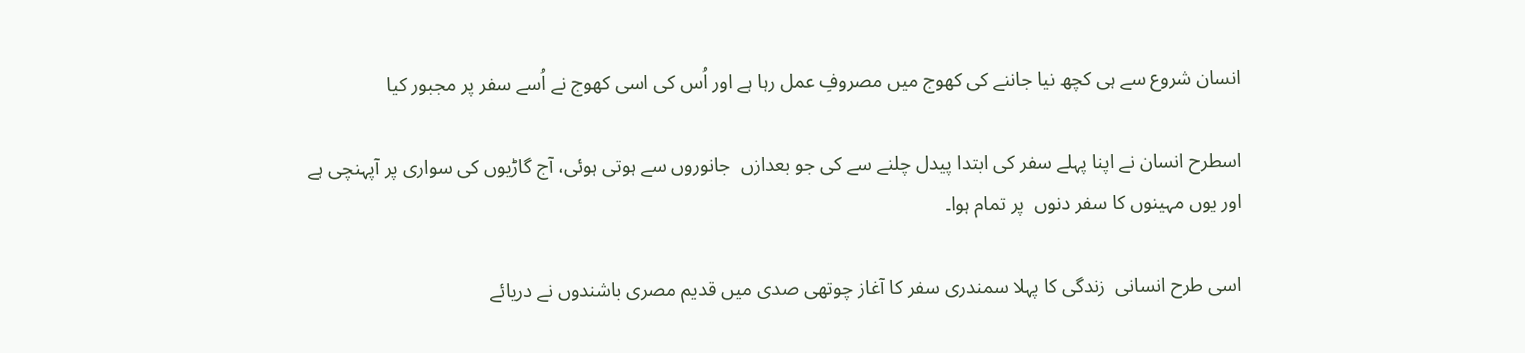انسان شروع سے ہی کچھ نیا جاننے کی کھوج میں مصروفِ عمل رہا ہے اور اُس کی اسی کھوج نے اُسے سفر پر مجبور کیا

اسطرح انسان نے اپنا پہلے سفر کی ابتدا پیدل چلنے سے کی جو بعدازں  جانوروں سے ہوتی ہوئی، آج گاڑیوں کی سواری پر آپہنچی ہے اور یوں مہینوں کا سفر دنوں  پر تمام ہوا۔

اسی طرح انسانی  زندگی کا پہلا سمندری سفر کا آغاز چوتھی صدی میں قدیم مصری باشندوں نے دریائے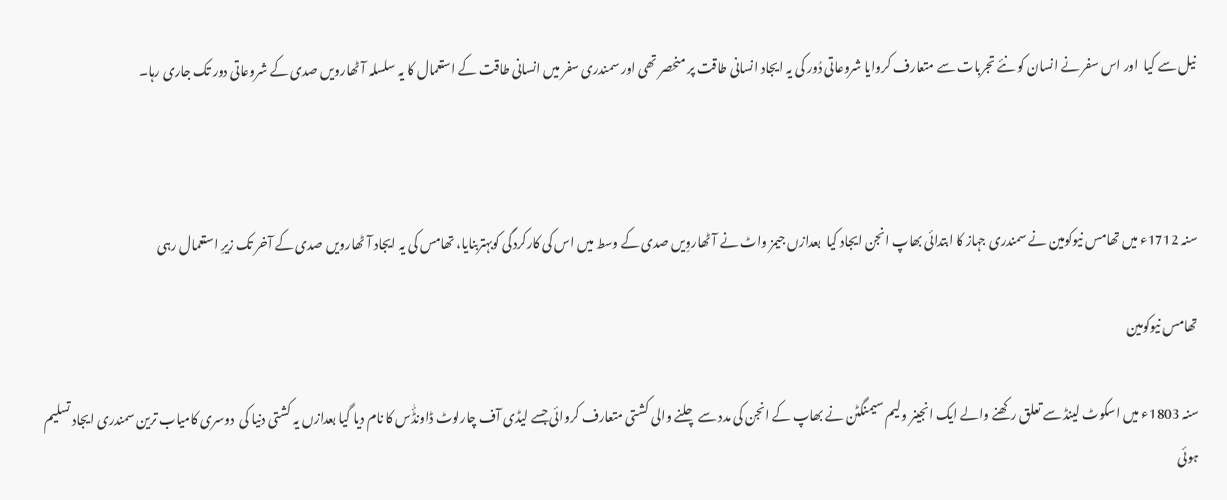نیل سے کیا  اور اس سفر نے انسان کو نئے تجربات سے متعارف کروایا شروعاتی دُور کی یہ ایجاد انسانی طاقت پر منحصر تھی اور سمندری سفر میں انسانی طاقت کے استعمال کا یہ سلسلہ آٹھارویں صدی کے شروعاتی دور تک جاری رہا۔



سنہ 1712ء میں تھامس نیوکومین نے سمندری جہاز کا ابتدائی بھاپ انجن ایجاد کیا  بعدازں جیمز واٹ نے آٹھاروِیں صدی کے وسط میں اس کی کارکردگی کوبہتربنایا، تھامس کی یہ ایجاد آٹھارویں صدی کے آخر تک زیرِ استعمال رہی

تھامس نیوکومین

سنہ 1803ء میں اسکوٹ لینڈ سے تعلق رکھنے والے ایک انجینر ولیم سیمنگٹن نے بھاپ کے انجن کی مدد سے چلنے والی کشتی متعارف کروائی جسے لیڈی آف چارلوٹ ڈاونڈٰٔس کا نام دیا گیا بعدازں یہ کشتی دنیا کی  دوسری کامیاب ترین سمندری ایجاد تسلیم ہوئی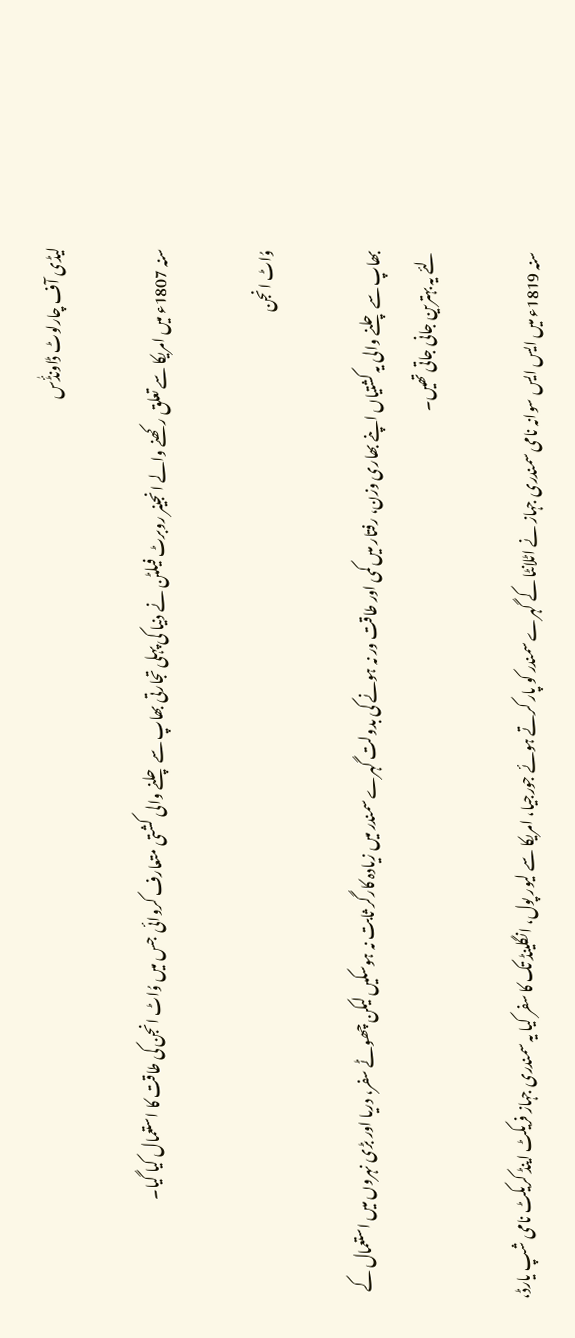لیڈی آف چارلوٹ ڈاونڈٰٔس

سنہ 1807ء میں امریکا سے تعلق رکھنے والے انجینر روبرٹ فیلٹن نے دنیا کی پہلی تجارتی بھاپ سے چلنے والی کشتی متعارف کروائی  جس میں وُاٹ انجن کی طاقت کا استعمال کیا گیا۔

وُاٹ انجن

بھاپ سے چلنے والی یہ کشتیاں اپنے بھاری وزن، رفتار میں کمی اور طاقت ور نہ ہونے کی بدولت گہرے سمندر میں زیادہ کارگر ثابت نہ ہوسکیں لیکن چھوٹے سفر، دریا اور بڑی نہروں میں استعمال کے لئے یہ بہترین جانی جاتی تھیں۔

سنہ 1819ء میں ایس ایس سوانہ نامی سمندری جہاز نے اٹلانٹا کے گہرے سمندر کو پار کرتے ہوئے جورجیا، امریکا سے لیور پول، انگلینڈ تک کا سفر کیا یہ سمندری جہاز فریکٹ اینڈ کریکٹ نامی شپ یارڈ،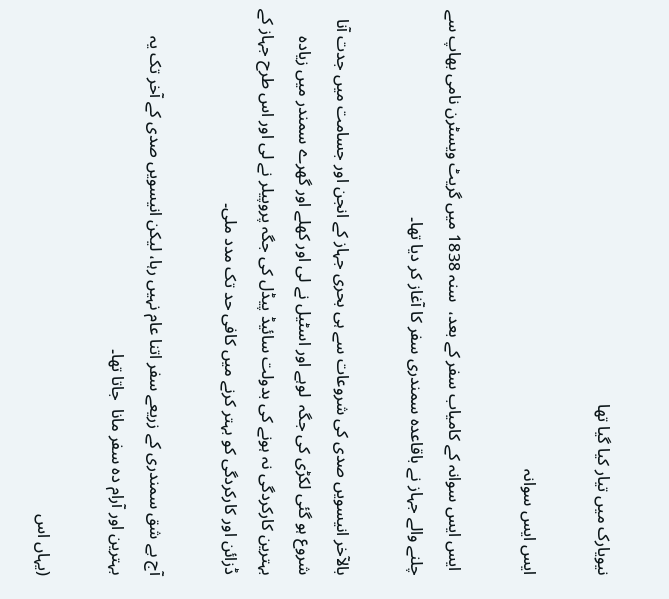نیویارک میں تیار کیا گیا تھا

ایس ایس سوانہ

 ایس ایس سوانہ کے کامیاب سفر کے بعد،  سنہ 1838 میں گریٹ ویسٹرن نامی بھاپ سے چلنے والے جہاز نے باقاعدہ سمندری سفر کا آغاز کر دیا تھا۔

بالآخر انیسویں صدی کی شروعات سے ہی بحری جہاز کے انجن اور جسامت میں جدت آنا شروع ہو گئی لکڑی کی جگہ  لوہے اور اسٹیل نے لی اور کھلے اور گھرے سمندر میں زیادہ بہترین کارکردگی نہ ہونے کی بدولت سائیڈ پیڈل کی جگہ پروپیلر نے لی اور اس طرح جہاز کے ڈزائن اور کارکردگی کو بہتر کرنے میں کافی حد تک مدد ملی۔

آج بے شق سمندری کے زریعے سفر اتنا عام نہیں رہا، لیکن انیسویں صدی کے آخر تک یہ بہترین اور آرام دہ سفر مانا  جاتا تھا۔

(یہاں اس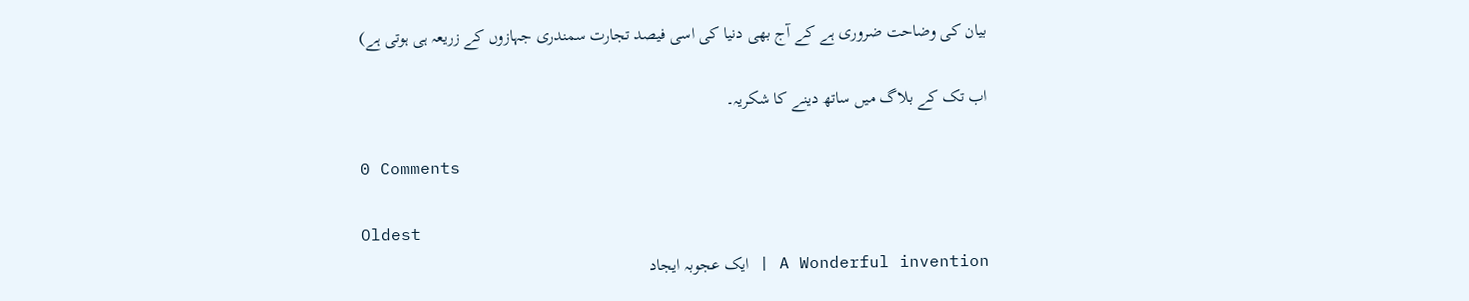بیان کی وضاحت ضروری ہے کے آج بھی دنیا کی اسی فیصد تجارت سمندری جہازوں کے زریعہ ہی ہوتی ہے)

اب تک کے بلاگ میں ساتھ دینے کا شکریہ۔

0 Comments

Oldest
A Wonderful invention | ایک عجوبہ ایجاد